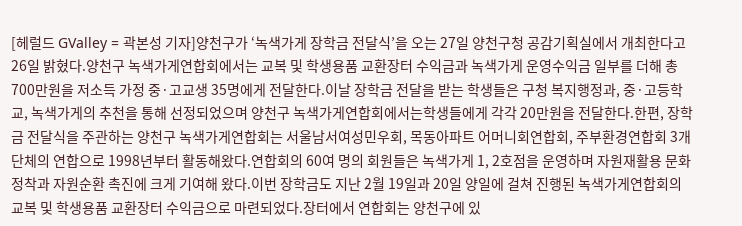[헤럴드 GValley = 곽본성 기자]양천구가 ‘녹색가게 장학금 전달식’을 오는 27일 양천구청 공감기획실에서 개최한다고 26일 밝혔다.양천구 녹색가게연합회에서는 교복 및 학생용품 교환장터 수익금과 녹색가게 운영수익금 일부를 더해 총 700만원을 저소득 가정 중·고교생 35명에게 전달한다.이날 장학금 전달을 받는 학생들은 구청 복지행정과, 중·고등학교, 녹색가게의 추천을 통해 선정되었으며 양천구 녹색가게연합회에서는학생들에게 각각 20만원을 전달한다.한편, 장학금 전달식을 주관하는 양천구 녹색가게연합회는 서울남서여성민우회, 목동아파트 어머니회연합회, 주부환경연합회 3개 단체의 연합으로 1998년부터 활동해왔다.연합회의 60여 명의 회원들은 녹색가게 1, 2호점을 운영하며 자원재활용 문화 정착과 자원순환 촉진에 크게 기여해 왔다.이번 장학금도 지난 2월 19일과 20일 양일에 걸쳐 진행된 녹색가게연합회의 교복 및 학생용품 교환장터 수익금으로 마련되었다.장터에서 연합회는 양천구에 있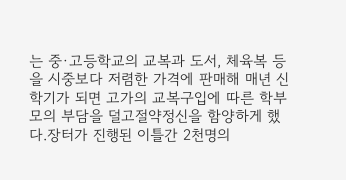는 중·고등학교의 교복과 도서, 체육복 등을 시중보다 저렴한 가격에 판매해 매년 신학기가 되면 고가의 교복구입에 따른 학부모의 부담을 덜고절약정신을 함양하게 했다.장터가 진행된 이틀간 2천명의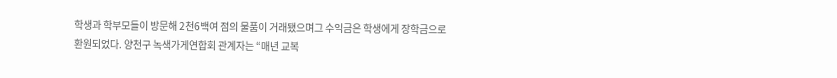학생과 학부모들이 방문해 2천6백여 점의 물품이 거래됐으며그 수익금은 학생에게 장학금으로 환원되었다. 양천구 녹색가게연합회 관계자는 “매년 교복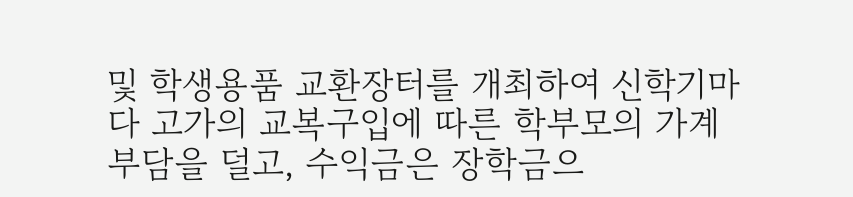및 학생용품 교환장터를 개최하여 신학기마다 고가의 교복구입에 따른 학부모의 가계 부담을 덜고, 수익금은 장학금으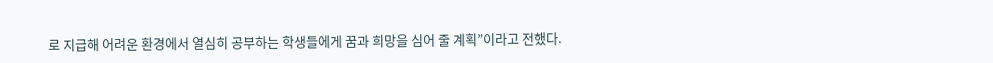로 지급해 어려운 환경에서 열심히 공부하는 학생들에게 꿈과 희망을 심어 줄 계획”이라고 전했다.